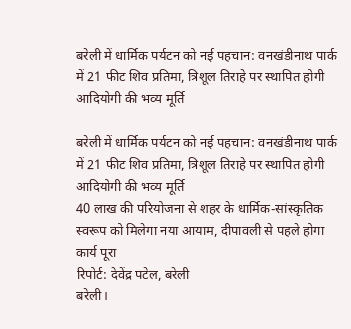बरेली में धार्मिक पर्यटन को नई पहचान: वनखंडीनाथ पार्क में 21 फीट शिव प्रतिमा, त्रिशूल तिराहे पर स्थापित होगी आदियोगी की भव्य मूर्ति

बरेली में धार्मिक पर्यटन को नई पहचान: वनखंडीनाथ पार्क में 21 फीट शिव प्रतिमा, त्रिशूल तिराहे पर स्थापित होगी आदियोगी की भव्य मूर्ति
40 लाख की परियोजना से शहर के धार्मिक-सांस्कृतिक स्वरूप को मिलेगा नया आयाम, दीपावली से पहले होगा कार्य पूरा
रिपोर्ट: देवेंद्र पटेल, बरेली
बरेली।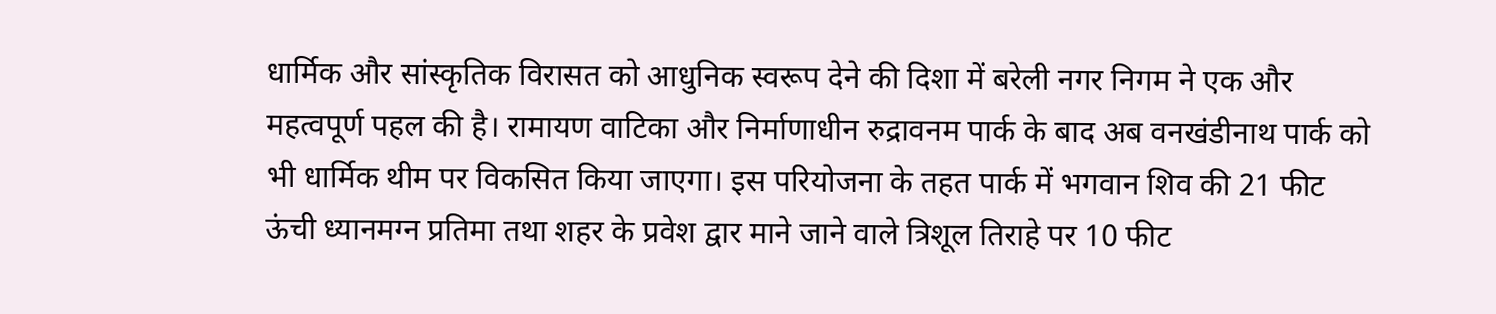धार्मिक और सांस्कृतिक विरासत को आधुनिक स्वरूप देने की दिशा में बरेली नगर निगम ने एक और महत्वपूर्ण पहल की है। रामायण वाटिका और निर्माणाधीन रुद्रावनम पार्क के बाद अब वनखंडीनाथ पार्क को भी धार्मिक थीम पर विकसित किया जाएगा। इस परियोजना के तहत पार्क में भगवान शिव की 21 फीट ऊंची ध्यानमग्न प्रतिमा तथा शहर के प्रवेश द्वार माने जाने वाले त्रिशूल तिराहे पर 10 फीट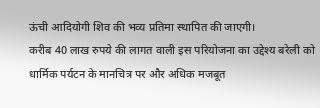ऊंची आदियोगी शिव की भव्य प्रतिमा स्थापित की जाएगी।
करीब 40 लाख रुपये की लागत वाली इस परियोजना का उद्देश्य बरेली को धार्मिक पर्यटन के मानचित्र पर और अधिक मजबूत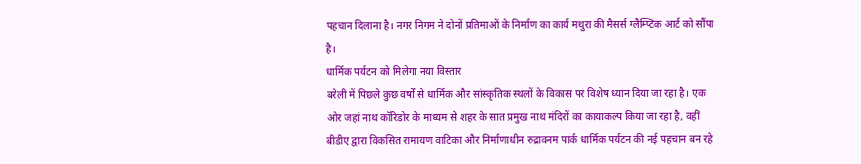पहचान दिलाना है। नगर निगम ने दोनों प्रतिमाओं के निर्माण का कार्य मथुरा की मैसर्स ग्लैम्प्टिक आर्ट को सौंपा है।
धार्मिक पर्यटन को मिलेगा नया विस्तार
बरेली में पिछले कुछ वर्षों से धार्मिक और सांस्कृतिक स्थलों के विकास पर विशेष ध्यान दिया जा रहा है। एक ओर जहां नाथ कॉरिडोर के माध्यम से शहर के सात प्रमुख नाथ मंदिरों का कायाकल्प किया जा रहा है, वहीं बीडीए द्वारा विकसित रामायण वाटिका और निर्माणाधीन रुद्रावनम पार्क धार्मिक पर्यटन की नई पहचान बन रहे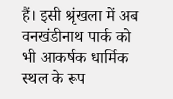हैं। इसी श्रृंखला में अब वनखंडीनाथ पार्क को भी आकर्षक धार्मिक स्थल के रूप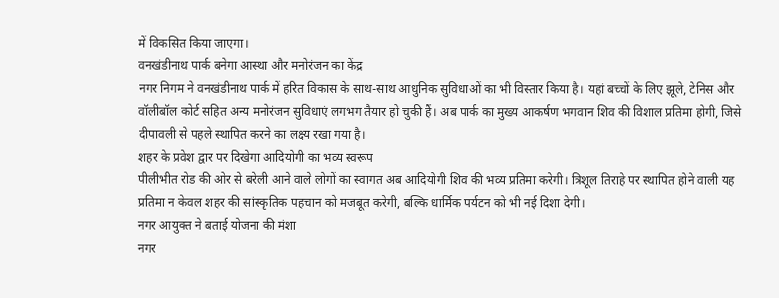में विकसित किया जाएगा।
वनखंडीनाथ पार्क बनेगा आस्था और मनोरंजन का केंद्र
नगर निगम ने वनखंडीनाथ पार्क में हरित विकास के साथ-साथ आधुनिक सुविधाओं का भी विस्तार किया है। यहां बच्चों के लिए झूले, टेनिस और वॉलीबॉल कोर्ट सहित अन्य मनोरंजन सुविधाएं लगभग तैयार हो चुकी हैं। अब पार्क का मुख्य आकर्षण भगवान शिव की विशाल प्रतिमा होगी, जिसे दीपावली से पहले स्थापित करने का लक्ष्य रखा गया है।
शहर के प्रवेश द्वार पर दिखेगा आदियोगी का भव्य स्वरूप
पीलीभीत रोड की ओर से बरेली आने वाले लोगों का स्वागत अब आदियोगी शिव की भव्य प्रतिमा करेगी। त्रिशूल तिराहे पर स्थापित होने वाली यह प्रतिमा न केवल शहर की सांस्कृतिक पहचान को मजबूत करेगी, बल्कि धार्मिक पर्यटन को भी नई दिशा देगी।
नगर आयुक्त ने बताई योजना की मंशा
नगर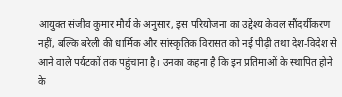आयुक्त संजीव कुमार मौर्य के अनुसार, इस परियोजना का उद्देश्य केवल सौंदर्यीकरण नहीं, बल्कि बरेली की धार्मिक और सांस्कृतिक विरासत को नई पीढ़ी तथा देश-विदेश से आने वाले पर्यटकों तक पहुंचाना है। उनका कहना है कि इन प्रतिमाओं के स्थापित होने के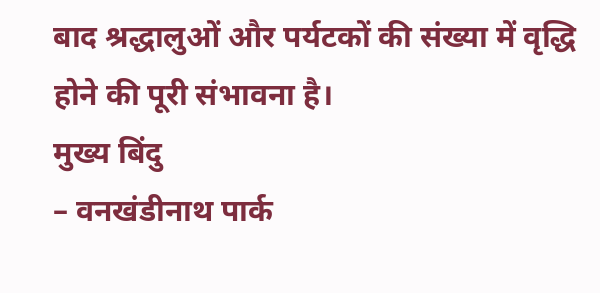बाद श्रद्धालुओं और पर्यटकों की संख्या में वृद्धि होने की पूरी संभावना है।
मुख्य बिंदु
– वनखंडीनाथ पार्क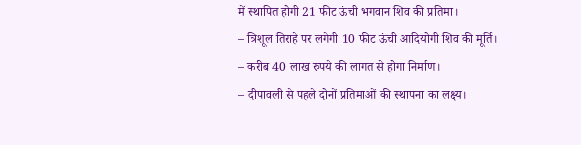में स्थापित होगी 21 फीट ऊंची भगवान शिव की प्रतिमा।
– त्रिशूल तिराहे पर लगेगी 10 फीट ऊंची आदियोगी शिव की मूर्ति।
– करीब 40 लाख रुपये की लागत से होगा निर्माण।
– दीपावली से पहले दोनों प्रतिमाओं की स्थापना का लक्ष्य।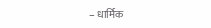– धार्मिक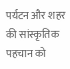पर्यटन और शहर की सांस्कृतिक पहचान को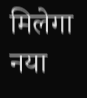मिलेगा नया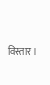विस्तार।